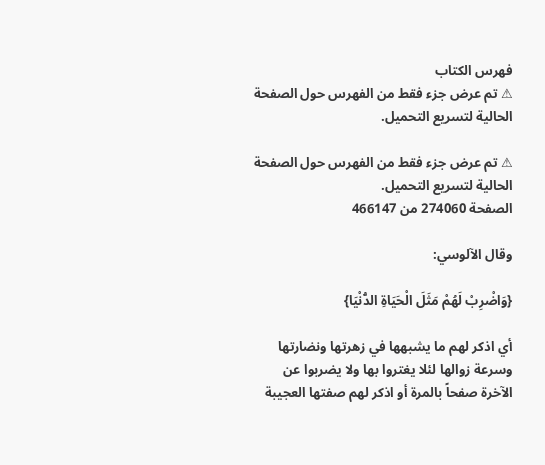فهرس الكتاب
⚠ تم عرض جزء فقط من الفهرس حول الصفحة الحالية لتسريع التحميل.

⚠ تم عرض جزء فقط من الفهرس حول الصفحة الحالية لتسريع التحميل.
الصفحة 274060 من 466147

وقال الآلوسي:

{وَاضْرِبْ لَهُمْ مَثَلَ الْحَيَاةِ الدُّنْيَا}

أي اذكر لهم ما يشبهها في زهرتها ونضارتها وسرعة زوالها لئلا يغتروا بها ولا يضربوا عن الآخرة صفحاً بالمرة أو اذكر لهم صفتها العجيبة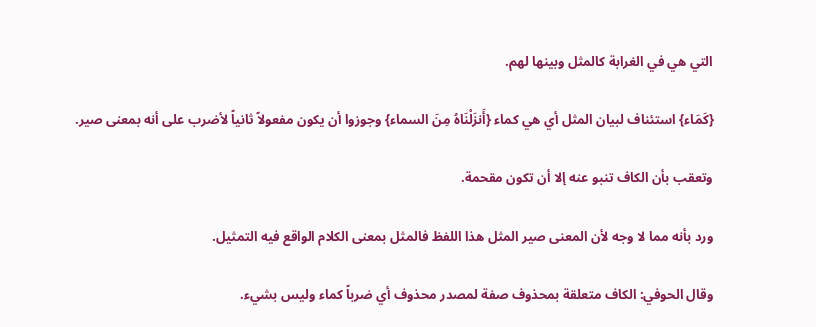التي هي في الغرابة كالمثل وبينها لهم.

{كَمَاء} استئناف لبيان المثل أي هي كماء {أَنزَلْنَاهُ مِنَ السماء} وجوزوا أن يكون مفعولاً ثانياً لأضرب على أنه بمعنى صير.

وتعقب بأن الكاف تنبو عنه إلا أن تكون مقحمة.

ورد بأنه مما لا وجه لأن المعنى صير المثل هذا اللفظ فالمثل بمعنى الكلام الواقع فيه التمثيل.

وقال الحوفي: الكاف متعلقة بمحذوف صفة لمصدر محذوف أي ضرباً كماء وليس بشيء.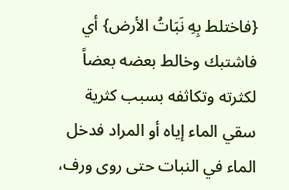{فاختلط بِهِ نَبَاتُ الأرض} أي فاشتبك وخالط بعضه بعضاً لكثرته وتكاثفه بسبب كثرية سقي الماء إياه أو المراد فدخل الماء في النبات حتى روى ورف،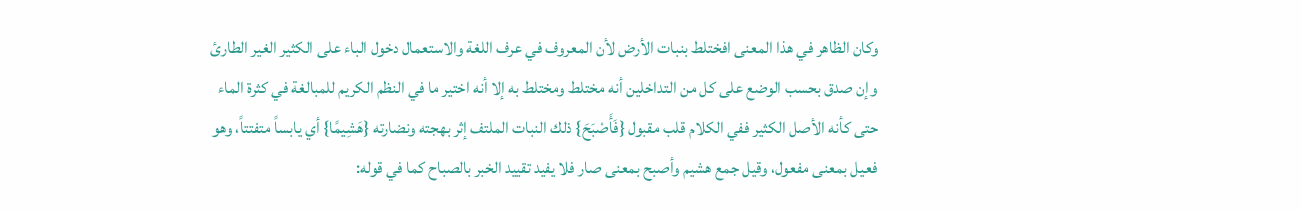وكان الظاهر في هذا المعنى افختلط بنبات الأرض لأن المعروف في عرف اللغة والاستعمال دخول الباء على الكثير الغير الطارئ وإن صدق بحسب الوضع على كل من التداخلين أنه مختلط ومختلط به إلا أنه اختير ما في النظم الكريم للمبالغة في كثرة الماء حتى كأنه الأصل الكثير ففي الكلام قلب مقبول {فَأَصْبَحَ} ذلك النبات الملتف إثر بهجته ونضارته {هَشِيمًا} أي يابساً متفتتاً، وهو فعيل بمعنى مفعول، وقيل جمع هشيم وأصبح بمعنى صار فلا يفيد تقييد الخبر بالصباح كما في قوله: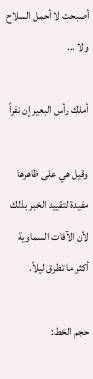أصبحت لا أحمل السلاح ولا ...

أملك رأس البعير إن نفراً

وقيل هي على ظاهرها مفيدة لتقييد الخبر بذلك لأن الآفات السماوية أكثر ما تطرق ليلاً.

حجم الخط: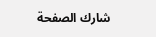شارك الصفحة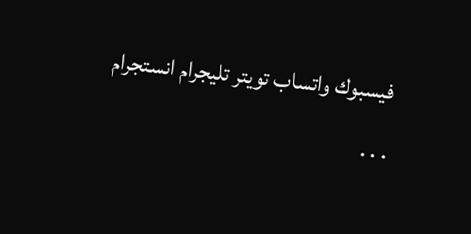فيسبوك واتساب تويتر تليجرام انستجرام
. . .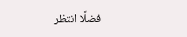فضلًا انتظر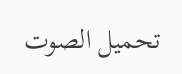تحميل الصوت